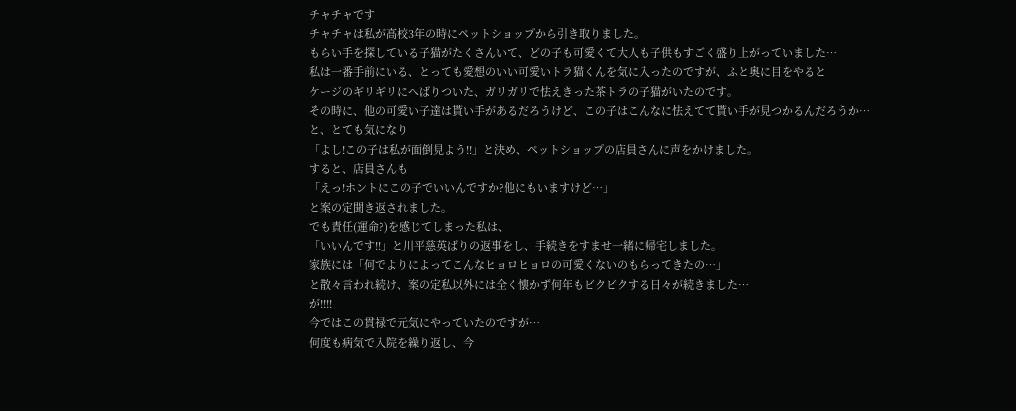チャチャです
チャチャは私が高校3年の時にペットショップから引き取りました。
もらい手を探している子猫がたくさんいて、どの子も可愛くて大人も子供もすごく盛り上がっていました…
私は一番手前にいる、とっても愛想のいい可愛いトラ猫くんを気に入ったのですが、ふと奥に目をやると
ケージのギリギリにへばりついた、ガリガリで怯えきった茶トラの子猫がいたのです。
その時に、他の可愛い子達は貰い手があるだろうけど、この子はこんなに怯えてて貰い手が見つかるんだろうか…
と、とても気になり
「よし!この子は私が面倒見よう!!」と決め、ペットショップの店員さんに声をかけました。
すると、店員さんも
「えっ!ホントにこの子でいいんですか?他にもいますけど…」
と案の定聞き返されました。
でも責任(運命?)を感じてしまった私は、
「いいんです!!」と川平慈英ばりの返事をし、手続きをすませ一緒に帰宅しました。
家族には「何でよりによってこんなヒョロヒョロの可愛くないのもらってきたの…」
と散々言われ続け、案の定私以外には全く懐かず何年もビクビクする日々が続きました…
が!!!!
今ではこの貫禄で元気にやっていたのですが…
何度も病気で入院を繰り返し、今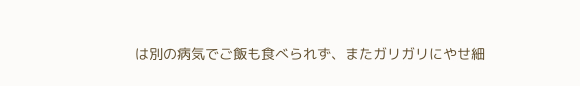は別の病気でご飯も食べられず、またガリガリにやせ細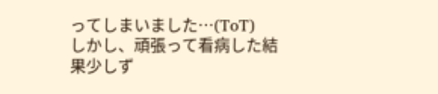ってしまいました…(ToT)
しかし、頑張って看病した結果少しず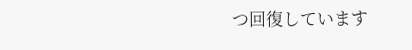つ回復しています